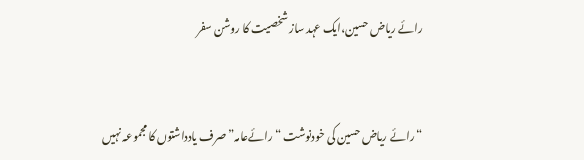رائے ریاض حسین،ایک عہد ساز شخصیت کا روشن سفر


“رائے ریاض حسین کی خودنوشت “رائےعامہ” صرف یادداشتوں کا مجموعہ نہیں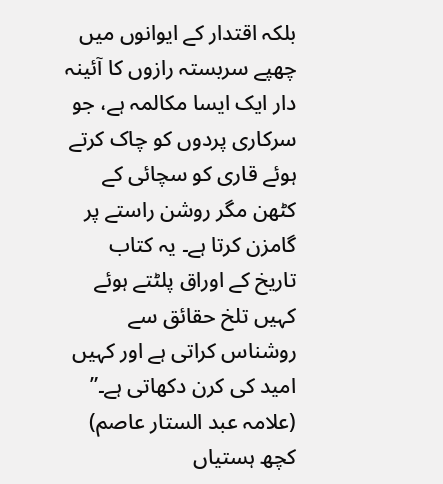بلکہ اقتدار کے ایوانوں میں چھپے سربستہ رازوں کا آئینہ دار ایک ایسا مکالمہ ہے، جو سرکاری پردوں کو چاک کرتے ہوئے قاری کو سچائی کے کٹھن مگر روشن راستے پر گامزن کرتا ہے۔ یہ کتاب تاریخ کے اوراق پلٹتے ہوئے کہیں تلخ حقائق سے روشناس کراتی ہے اور کہیں امید کی کرن دکھاتی ہے۔”
(علامہ عبد الستار عاصم)
کچھ ہستیاں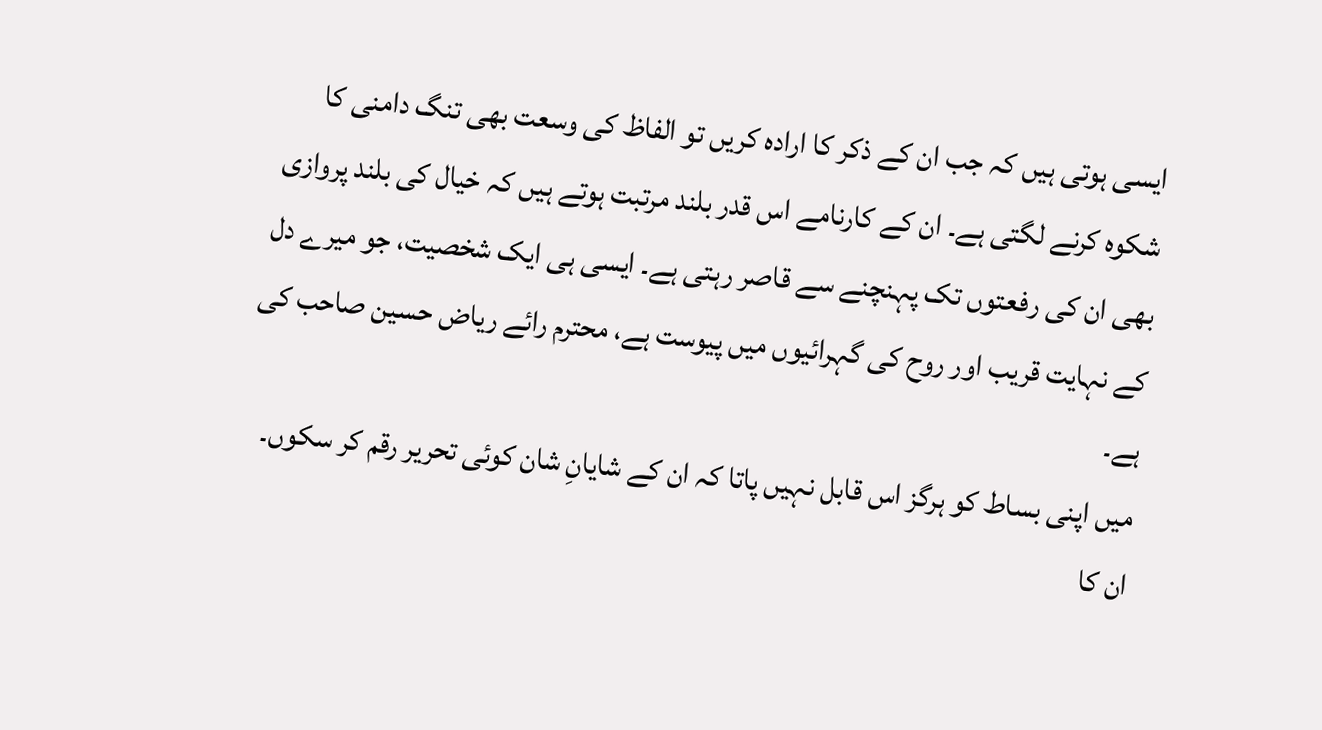ایسی ہوتی ہیں کہ جب ان کے ذکر کا ارادہ کریں تو الفاظ کی وسعت بھی تنگ دامنی کا شکوہ کرنے لگتی ہے۔ ان کے کارنامے اس قدر بلند مرتبت ہوتے ہیں کہ خیال کی بلند پروازی بھی ان کی رفعتوں تک پہنچنے سے قاصر رہتی ہے۔ ایسی ہی ایک شخصیت، جو میرے دل کے نہایت قریب اور روح کی گہرائیوں میں پیوست ہے، محترم رائے ریاض حسین صاحب کی ہے۔
میں اپنی بساط کو ہرگز اس قابل نہیں پاتا کہ ان کے شایانِ شان کوئی تحریر رقم کر سکوں۔ ان کا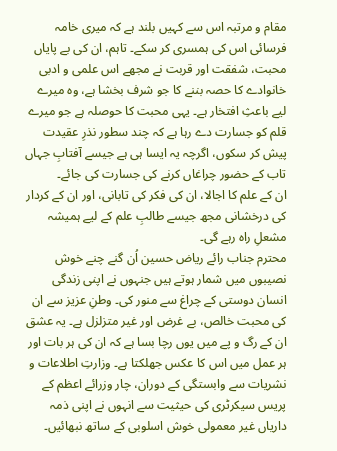مقام و مرتبہ اس سے کہیں بلند ہے کہ میری خامہ فرسائی اس کی ہمسری کر سکے۔ تاہم، ان کی بے پایاں محبت، شفقت اور قربت نے مجھے اس علمی و ادبی خانوادے کا حصہ بننے کا جو شرف بخشا ہے، وہ میرے لیے باعثِ افتخار ہے۔ یہی محبت کا حوصلہ ہے جو میرے قلم کو جسارت دے رہا ہے کہ چند سطور نذرِ عقیدت پیش کر سکوں، اگرچہ یہ ایسا ہی ہے جیسے آفتابِ جہاں تاب کے حضور چراغاں کرنے کی جسارت کی جائے۔
ان کے علم کا اجالا، ان کی فکر کی تابانی، اور ان کے کردار کی درخشانی مجھ جیسے طالبِ علم کے لیے ہمیشہ مشعلِ راہ رہے گی۔
محترم جناب رائے ریاض حسین اُن گنے چنے خوش نصیبوں میں شمار ہوتے ہیں جنہوں نے اپنی زندگی انسان دوستی کے چراغ سے منور کی۔ وطنِ عزیز سے ان کی محبت خالص، بے غرض اور غیر متزلزل ہے۔ یہ عشق ان کے رگ و پے میں یوں رچا بسا ہے کہ ان کی ہر بات اور ہر عمل میں اس کا عکس جھلکتا ہے۔ وزارتِ اطلاعات و نشریات سے وابستگی کے دوران، چار وزرائے اعظم کے پریس سیکرٹری کی حیثیت سے انہوں نے اپنی ذمہ داریاں غیر معمولی خوش اسلوبی کے ساتھ نبھائیں۔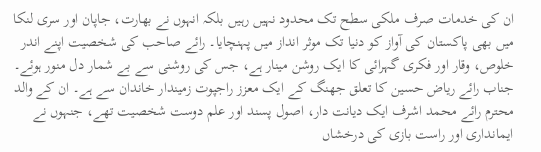ان کی خدمات صرف ملکی سطح تک محدود نہیں رہیں بلکہ انہوں نے بھارت، جاپان اور سری لنکا میں بھی پاکستان کی آواز کو دنیا تک موثر انداز میں پہنچایا۔ رائے صاحب کی شخصیت اپنے اندر خلوص، وقار اور فکری گہرائی کا ایک روشن مینار ہے، جس کی روشنی سے بے شمار دل منور ہوئے۔
جناب رائے ریاض حسین کا تعلق جھنگ کے ایک معزز راجپوت زمیندار خاندان سے ہے۔ ان کے والد محترم رائے محمد اشرف ایک دیانت دار، اصول پسند اور علم دوست شخصیت تھے، جنہوں نے ایمانداری اور راست بازی کی درخشاں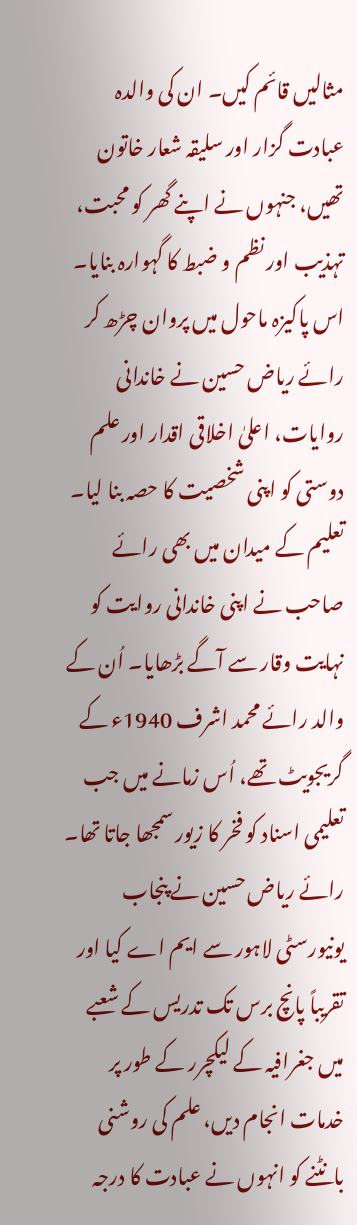مثالیں قائم کیں۔ ان کی والدہ عبادت گزار اور سلیقہ شعار خاتون تھیں، جنہوں نے اپنے گھر کو محبت، تہذیب اور نظم و ضبط کا گہوارہ بنایا۔ اس پاکیزہ ماحول میں پروان چڑھ کر رائے ریاض حسین نے خاندانی روایات، اعلیٰ اخلاقی اقدار اور علم دوستی کو اپنی شخصیت کا حصہ بنا لیا۔
تعلیم کے میدان میں بھی رائے صاحب نے اپنی خاندانی روایت کو نہایت وقار سے آگے بڑھایا۔ اُن کے والد رائے محمد اشرف 1940ء کے گریجویٹ تھے، اُس زمانے میں جب تعلیمی اسناد کو فخر کا زیور سمجھا جاتا تھا۔ رائے ریاض حسین نے پنجاب یونیورسٹی لاہور سے ایم اے کیا اور تقریباً پانچ برس تک تدریس کے شعبے میں جغرافیہ کے لیکچرر کے طور پر خدمات انجام دیں، علم کی روشنی بانٹنے کو انہوں نے عبادت کا درجہ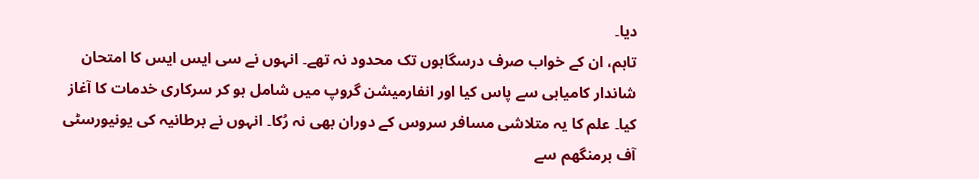دیا۔
تاہم، ان کے خواب صرف درسگاہوں تک محدود نہ تھے۔ انہوں نے سی ایس ایس کا امتحان شاندار کامیابی سے پاس کیا اور انفارمیشن گروپ میں شامل ہو کر سرکاری خدمات کا آغاز کیا۔ علم کا یہ متلاشی مسافر سروس کے دوران بھی نہ رُکا۔ انہوں نے برطانیہ کی یونیورسٹی آف برمنگھم سے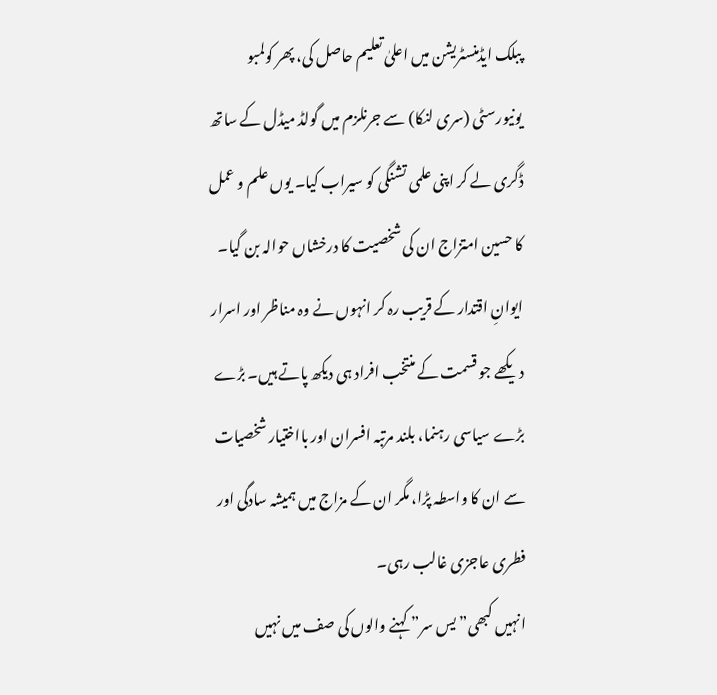پبلک ایڈمنسٹریشن میں اعلیٰ تعلیم حاصل کی، پھر کولمبو یونیورسٹی (سری لنکا) سے جرنلزم میں گولڈ میڈل کے ساتھ ڈگری لے کر اپنی علمی تشنگی کو سیراب کیا۔ یوں علم و عمل کا حسین امتزاج ان کی شخصیت کا درخشاں حوالہ بن گیا۔
ایوانِ اقتدار کے قریب رہ کر انہوں نے وہ مناظر اور اسرار دیکھے جو قسمت کے منتخب افراد ہی دیکھ پاتے ہیں۔ بڑے بڑے سیاسی رہنما، بلند مرتبہ افسران اور بااختیار شخصیات سے ان کا واسطہ پڑا، مگر ان کے مزاج میں ہمیشہ سادگی اور فطری عاجزی غالب رہی۔
انہیں کبھی” یس سر” کہنے والوں کی صف میں نہیں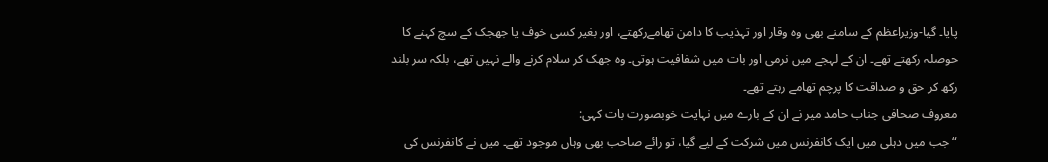پایا۔ گیا-وزیراعظم کے سامنے بھی وہ وقار اور تہذیب کا دامن تھامےرکھتے، اور بغیر کسی خوف یا جھجک کے سچ کہنے کا حوصلہ رکھتے تھے۔ ان کے لہجے میں نرمی اور بات میں شفافیت ہوتی۔ وہ جھک کر سلام کرنے والے نہیں تھے، بلکہ سر بلند رکھ کر حق و صداقت کا پرچم تھامے رہتے تھے۔
معروف صحافی جناب حامد میر نے ان کے بارے میں نہایت خوبصورت بات کہی:
“جب میں دہلی میں ایک کانفرنس میں شرکت کے لیے گیا، تو رائے صاحب بھی وہاں موجود تھے۔ میں نے کانفرنس کی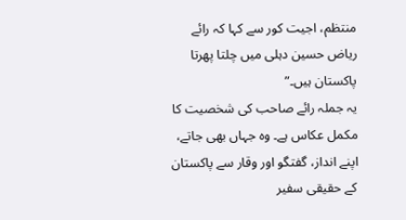منتظم، اجیت کور سے کہا کہ رائے ریاض حسین دہلی میں چلتا پھرتا پاکستان ہیں۔”
یہ جملہ رائے صاحب کی شخصیت کا مکمل عکاس ہے۔ وہ جہاں بھی جاتے، اپنے انداز، گفتگو اور وقار سے پاکستان کے حقیقی سفیر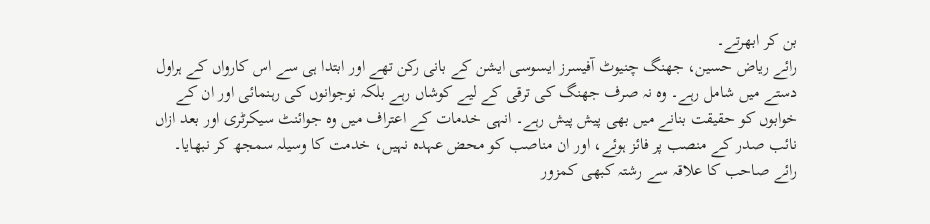بن کر ابھرتے۔
رائے ریاض حسین، جھنگ چنیوٹ آفیسرز ایسوسی ایشن کے بانی رکن تھے اور ابتدا ہی سے اس کارواں کے ہراول دستے میں شامل رہے۔ وہ نہ صرف جھنگ کی ترقی کے لیے کوشاں رہے بلکہ نوجوانوں کی رہنمائی اور ان کے خوابوں کو حقیقت بنانے میں بھی پیش پیش رہے۔ انہی خدمات کے اعتراف میں وہ جوائنٹ سیکرٹری اور بعد ازاں نائب صدر کے منصب پر فائز ہوئے، اور ان مناصب کو محض عہدہ نہیں، خدمت کا وسیلہ سمجھ کر نبھایا۔
رائے صاحب کا علاقہ سے رشتہ کبھی کمزور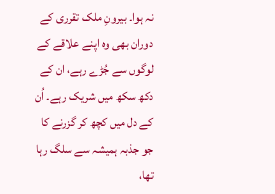نہ ہوا۔ بیرونِ ملک تقرری کے دوران بھی وہ اپنے علاقے کے لوگوں سے جُڑے رہے، ان کے دکھ سکھ میں شریک رہے۔ اُن کے دل میں کچھ کر گزرنے کا جو جذبہ ہمیشہ سے سلگ رہا تھا،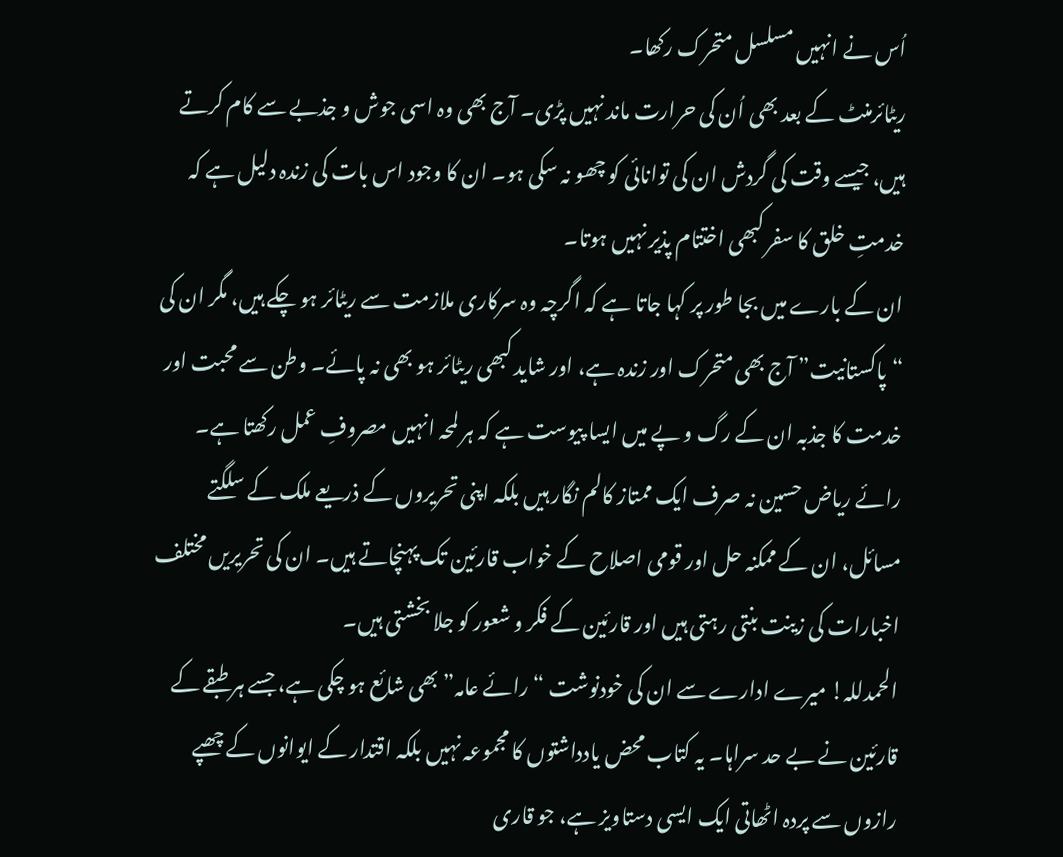اُس نے انہیں مسلسل متحرک رکھا۔
ریٹائرمنٹ کے بعد بھی اُن کی حرارت ماند نہیں پڑی۔ آج بھی وہ اسی جوش و جذبے سے کام کرتے ہیں، جیسے وقت کی گردش ان کی توانائی کو چھو نہ سکی ہو۔ ان کا وجود اس بات کی زندہ دلیل ہے کہ خدمتِ خلق کا سفر کبھی اختتام پذیر نہیں ہوتا۔
ان کے بارے میں بجا طور پر کہا جاتا ہے کہ اگرچہ وہ سرکاری ملازمت سے ریٹائر ہو چکے ہیں، مگر ان کی “پاکستانیت” آج بھی متحرک اور زندہ ہے، اور شاید کبھی ریٹائر ہو بھی نہ پائے۔ وطن سے محبت اور خدمت کا جذبہ ان کے رگ و پے میں ایسا پیوست ہے کہ ہر لمحہ انہیں مصروفِ عمل رکھتا ہے۔
رائے ریاض حسین نہ صرف ایک ممتاز کالم نگار ہیں بلکہ اپنی تحریروں کے ذریعے ملک کے سلگتے مسائل، ان کے ممکنہ حل اور قومی اصلاح کے خواب قارئین تک پہنچاتے ہیں۔ ان کی تحریریں مختلف اخبارات کی زینت بنتی رہتی ہیں اور قارئین کے فکر و شعور کو جلا بخشتی ہیں۔
الحمدللہ! میرے ادارے سے ان کی خودنوشت “رائے عامہ” بھی شائع ہو چکی ہے، جسے ہر طبقے کے قارئین نے بے حد سراہا۔ یہ کتاب محض یادداشتوں کا مجموعہ نہیں بلکہ اقتدار کے ایوانوں کے چھپے رازوں سے پردہ اٹھاتی ایک ایسی دستاویز ہے، جو قاری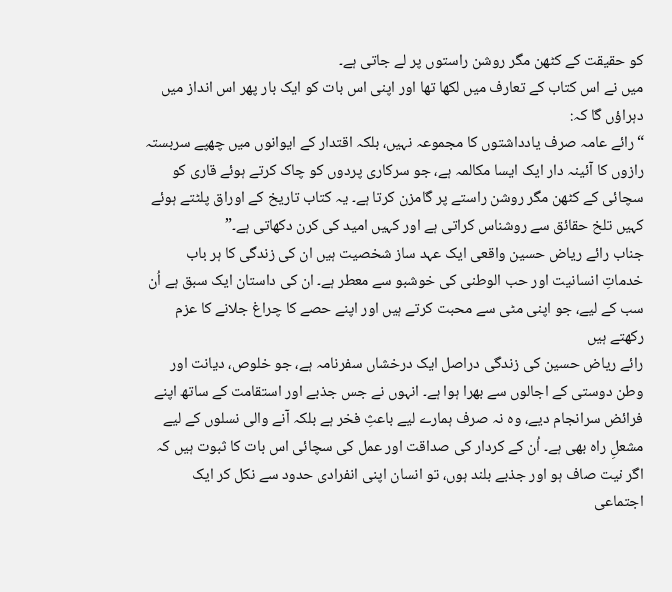کو حقیقت کے کٹھن مگر روشن راستوں پر لے جاتی ہے۔
میں نے اس کتاب کے تعارف میں لکھا تھا اور اپنی اس بات کو ایک بار پھر اس انداز میں دہراؤں گا کہ:
“رائے عامہ صرف یادداشتوں کا مجموعہ نہیں، بلکہ اقتدار کے ایوانوں میں چھپے سربستہ رازوں کا آئینہ دار ایک ایسا مکالمہ ہے، جو سرکاری پردوں کو چاک کرتے ہوئے قاری کو سچائی کے کٹھن مگر روشن راستے پر گامزن کرتا ہے۔ یہ کتاب تاریخ کے اوراق پلٹتے ہوئے کہیں تلخ حقائق سے روشناس کراتی ہے اور کہیں امید کی کرن دکھاتی ہے۔”
جناب رائے ریاض حسین واقعی ایک عہد ساز شخصیت ہیں ان کی زندگی کا ہر باب خدماتِ انسانیت اور حب الوطنی کی خوشبو سے معطر ہے۔ ان کی داستان ایک سبق ہے اُن سب کے لیے، جو اپنی مٹی سے محبت کرتے ہیں اور اپنے حصے کا چراغ جلانے کا عزم رکھتے ہیں
رائے ریاض حسین کی زندگی دراصل ایک درخشاں سفرنامہ ہے، جو خلوص، دیانت اور وطن دوستی کے اجالوں سے بھرا ہوا ہے۔ انہوں نے جس جذبے اور استقامت کے ساتھ اپنے فرائض سرانجام دیے، وہ نہ صرف ہمارے لیے باعثِ فخر ہے بلکہ آنے والی نسلوں کے لیے مشعلِ راہ بھی ہے۔ اُن کے کردار کی صداقت اور عمل کی سچائی اس بات کا ثبوت ہیں کہ اگر نیت صاف ہو اور جذبے بلند ہوں، تو انسان اپنی انفرادی حدود سے نکل کر ایک اجتماعی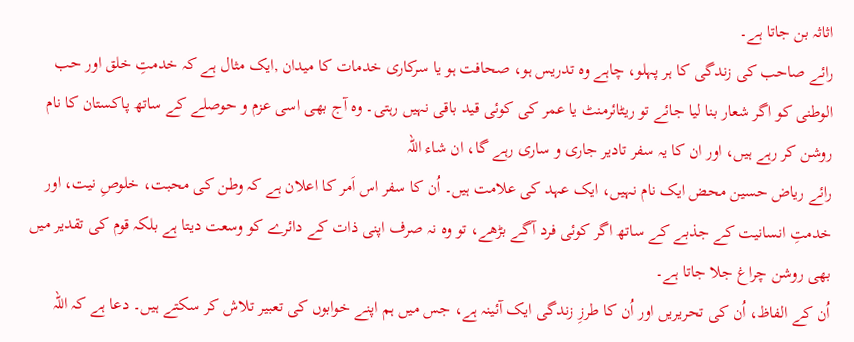اثاثہ بن جاتا ہے۔
رائے صاحب کی زندگی کا ہر پہلو، چاہے وہ تدریس ہو، صحافت ہو یا سرکاری خدمات کا میدان ,ایک مثال ہے کہ خدمتِ خلق اور حب الوطنی کو اگر شعار بنا لیا جائے تو ریٹائرمنٹ یا عمر کی کوئی قید باقی نہیں رہتی۔ وہ آج بھی اسی عزم و حوصلے کے ساتھ پاکستان کا نام روشن کر رہے ہیں، اور ان کا یہ سفر تادیر جاری و ساری رہے گا، ان شاء اللہ
رائے ریاض حسین محض ایک نام نہیں، ایک عہد کی علامت ہیں۔ اُن کا سفر اس اَمر کا اعلان ہے کہ وطن کی محبت، خلوصِ نیت، اور خدمتِ انسانیت کے جذبے کے ساتھ اگر کوئی فرد آگے بڑھے، تو وہ نہ صرف اپنی ذات کے دائرے کو وسعت دیتا ہے بلکہ قوم کی تقدیر میں بھی روشن چراغ جلا جاتا ہے۔
اُن کے الفاظ، اُن کی تحریریں اور اُن کا طرزِ زندگی ایک آئینہ ہے، جس میں ہم اپنے خوابوں کی تعبیر تلاش کر سکتے ہیں۔ دعا ہے کہ اللہ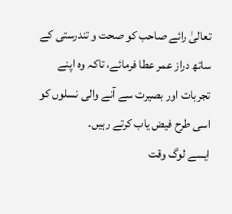تعالیٰ رائے صاحب کو صحت و تندرستی کے ساتھ دراز عمر عطا فرمائے، تاکہ وہ اپنے تجربات اور بصیرت سے آنے والی نسلوں کو اسی طرح فیض یاب کرتے رہیں۔
ایسے لوگ وقت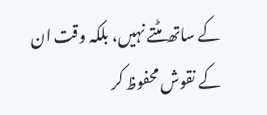کے ساتھ مٹتے نہیں، بلکہ وقت ان کے نقوش محفوظ کر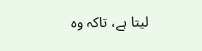لیتا ہے، تاکہ وہ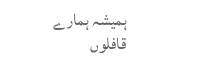ہمیشہ ہمارے قافلوں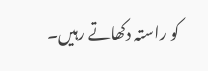کو راستہ دکھاتے رہیں۔